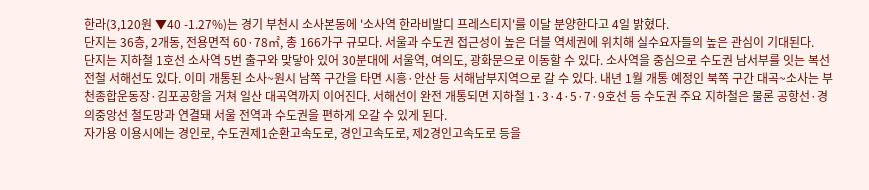한라(3,120원 ▼40 -1.27%)는 경기 부천시 소사본동에 '소사역 한라비발디 프레스티지'를 이달 분양한다고 4일 밝혔다.
단지는 36층, 2개동, 전용면적 60·78㎡, 총 166가구 규모다. 서울과 수도권 접근성이 높은 더블 역세권에 위치해 실수요자들의 높은 관심이 기대된다.
단지는 지하철 1호선 소사역 5번 출구와 맞닿아 있어 30분대에 서울역, 여의도, 광화문으로 이동할 수 있다. 소사역을 중심으로 수도권 남서부를 잇는 복선전철 서해선도 있다. 이미 개통된 소사~원시 남쪽 구간을 타면 시흥·안산 등 서해남부지역으로 갈 수 있다. 내년 1월 개통 예정인 북쪽 구간 대곡~소사는 부천종합운동장·김포공항을 거쳐 일산 대곡역까지 이어진다. 서해선이 완전 개통되면 지하철 1·3·4·5·7·9호선 등 수도권 주요 지하철은 물론 공항선·경의중앙선 철도망과 연결돼 서울 전역과 수도권을 편하게 오갈 수 있게 된다.
자가용 이용시에는 경인로, 수도권제1순환고속도로, 경인고속도로, 제2경인고속도로 등을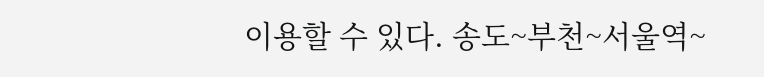이용할 수 있다. 송도~부천~서울역~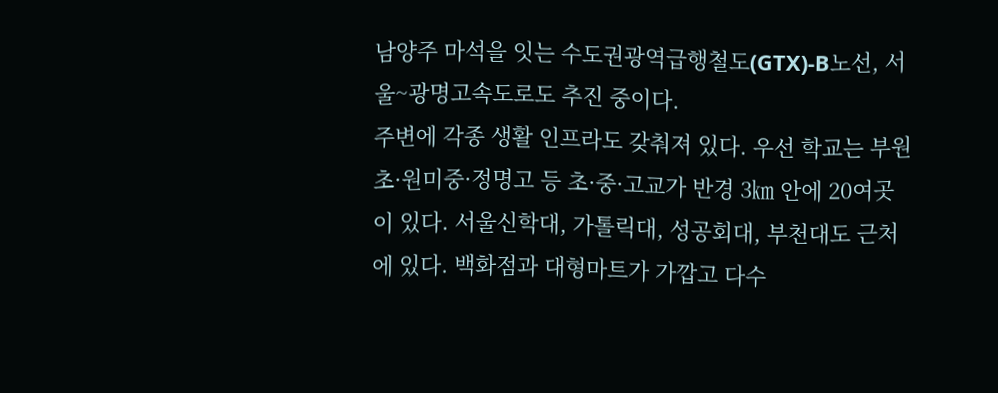남양주 마석을 잇는 수도권광역급행철도(GTX)-B노선, 서울~광명고속도로도 추진 중이다.
주변에 각종 생활 인프라도 갖춰져 있다. 우선 학교는 부원초·원미중·정명고 등 초·중·고교가 반경 3㎞ 안에 20여곳이 있다. 서울신학대, 가톨릭대, 성공회대, 부천대도 근처에 있다. 백화점과 대형마트가 가깝고 다수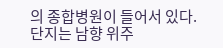의 종합병원이 들어서 있다.
단지는 남향 위주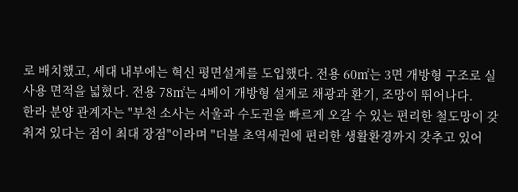로 배치했고, 세대 내부에는 혁신 평면설계를 도입했다. 전용 60㎡는 3면 개방형 구조로 실사용 면적을 넓혔다. 전용 78㎡는 4베이 개방형 설계로 채광과 환기, 조망이 뛰어나다.
한라 분양 관계자는 "부천 소사는 서울과 수도권을 빠르게 오갈 수 있는 편리한 철도망이 갖춰져 있다는 점이 최대 장점"이라며 "더블 초역세권에 편리한 생활환경까지 갖추고 있어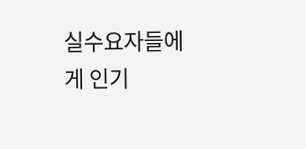실수요자들에게 인기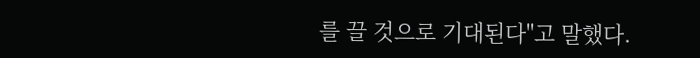를 끌 것으로 기대된다"고 말했다.